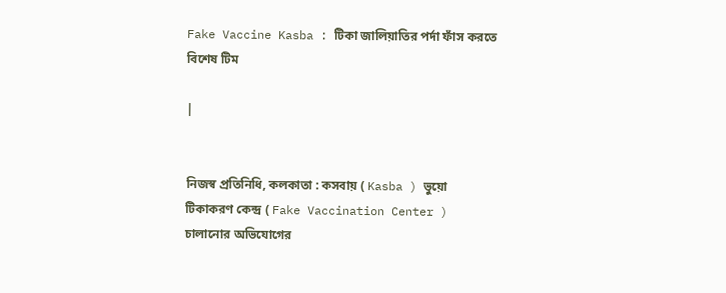Fake Vaccine Kasba : টিকা জালিয়াতির পর্দা ফাঁস করতে বিশেষ টিম

|


নিজস্ব প্রতিনিধি, কলকাতা : কসবায় ( Kasba ) ভুয়ো টিকাকরণ কেন্দ্র ( Fake Vaccination Center ) চালানোর অভিযোগের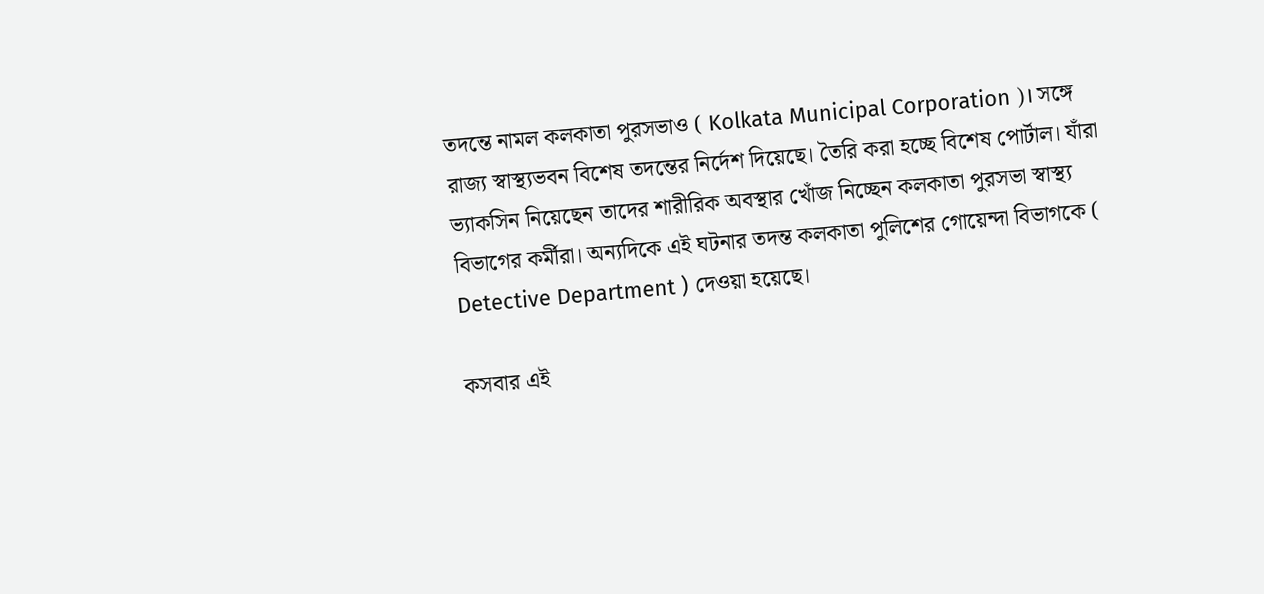তদন্তে নামল কলকাতা পুরসভাও ( Kolkata Municipal Corporation )। সঙ্গে রাজ্য স্বাস্থ্যভবন বিশেষ তদন্তের নির্দেশ দিয়েছে। তৈরি করা হচ্ছে বিশেষ পোর্টাল। যাঁরা ভ্যাকসিন নিয়েছেন তাদের শারীরিক অবস্থার খোঁজ নিচ্ছেন কলকাতা পুরসভা স্বাস্থ্য বিভাগের কর্মীরা। অন্যদিকে এই ঘটনার তদন্ত কলকাতা পুলিশের গোয়েন্দা বিভাগকে ( Detective Department ) দেওয়া হয়েছে।

কসবার এই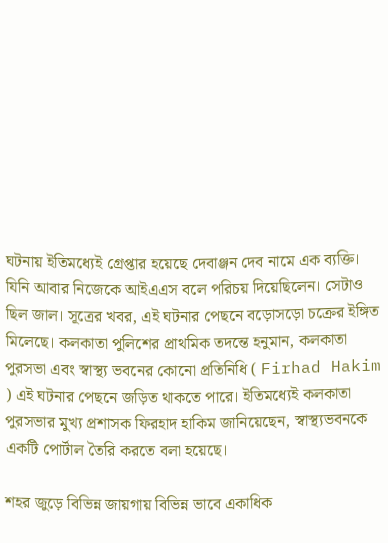ঘটনায় ইতিমধ্যেই গ্রেপ্তার হয়েছে দেবাঞ্জন দেব নামে এক ব্যক্তি। যিনি আবার নিজেকে আইএএস বলে পরিচয় দিয়েছিলেন। সেটাও ছিল জাল। সূত্রের খবর, এই ঘটনার পেছনে বড়োসড়ো চক্রের ইঙ্গিত মিলেছে। কলকাতা পুলিশের প্রাথমিক তদন্তে হনুমান, কলকাতা পুরসভা এবং স্বাস্থ্য ভবনের কোনো প্রতিনিধি ( Firhad Hakim ) এই ঘটনার পেছনে জড়িত থাকতে পারে। ইতিমধ্যেই কলকাতা পুরসভার মুখ্য প্রশাসক ফিরহাদ হাকিম জানিয়েছেন, স্বাস্থ্যভবনকে একটি পোর্টাল তৈরি করতে বলা হয়েছে।

শহর জুড়ে বিভিন্ন জায়গায় বিভিন্ন ভাবে একাধিক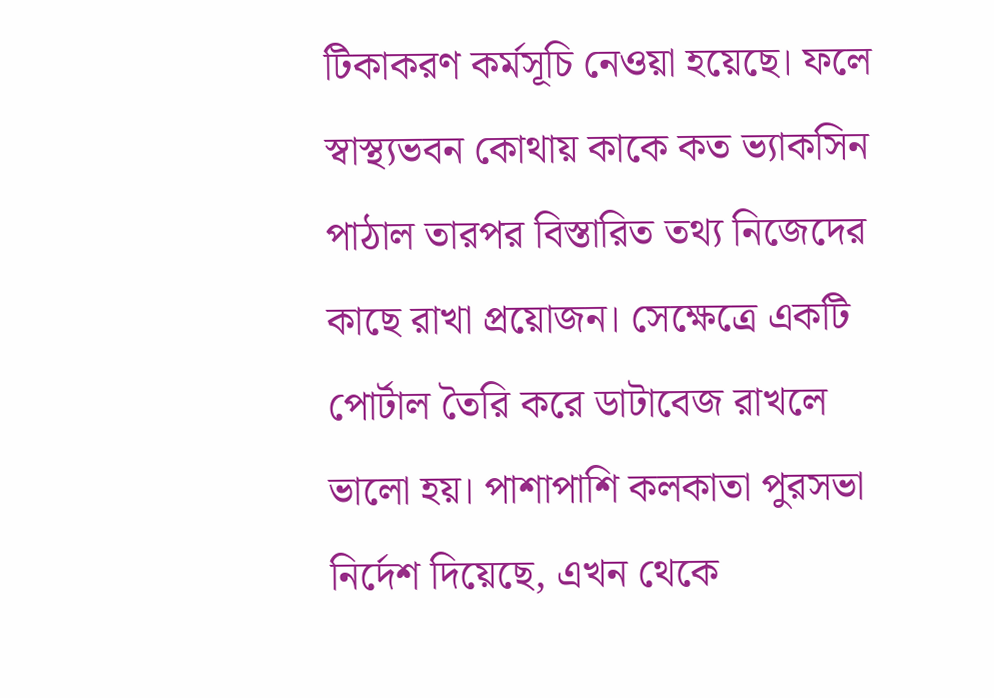টিকাকরণ কর্মসূচি নেওয়া হয়েছে। ফলে স্বাস্থ্যভবন কোথায় কাকে কত ভ্যাকসিন পাঠাল তারপর বিস্তারিত তথ্য নিজেদের কাছে রাখা প্রয়োজন। সেক্ষেত্রে একটি পোর্টাল তৈরি করে ডাটাবেজ রাখলে ভালো হয়। পাশাপাশি কলকাতা পুরসভা নির্দেশ দিয়েছে, এখন থেকে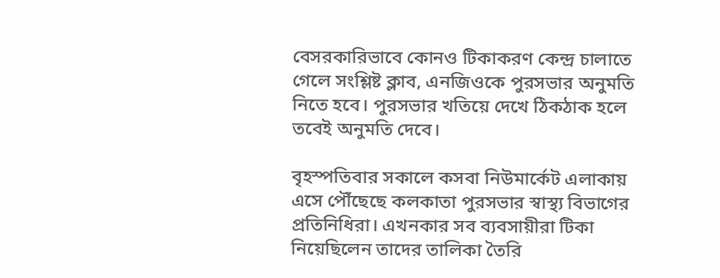বেসরকারিভাবে কোনও টিকাকরণ কেন্দ্র চালাতে গেলে সংশ্লিষ্ট ক্লাব, এনজিওকে পুরসভার অনুমতি নিতে হবে। পুরসভার খতিয়ে দেখে ঠিকঠাক হলে তবেই অনুমতি দেবে।

বৃহস্পতিবার সকালে কসবা নিউমার্কেট এলাকায় এসে পৌঁছেছে কলকাতা পুরসভার স্বাস্থ্য বিভাগের প্রতিনিধিরা। এখনকার সব ব্যবসায়ীরা টিকা নিয়েছিলেন তাদের তালিকা তৈরি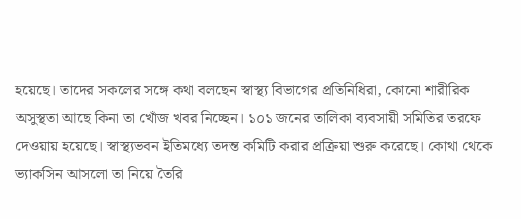হয়েছে। তাদের সকলের সঙ্গে কথা বলছেন স্বাস্থ্য বিভাগের প্রতিনিধিরা, কোনো শারীরিক অসুস্থতা আছে কিনা তা খোঁজ খবর নিচ্ছেন। ১০১ জনের তালিকা ব্যবসায়ী সমিতির তরফে দেওয়ায় হয়েছে। স্বাস্থ্যভবন ইতিমধ্যে তদন্ত কমিটি করার প্রক্রিয়া শুরু করেছে। কোথা থেকে ভ্যাকসিন আসলো তা নিয়ে তৈরি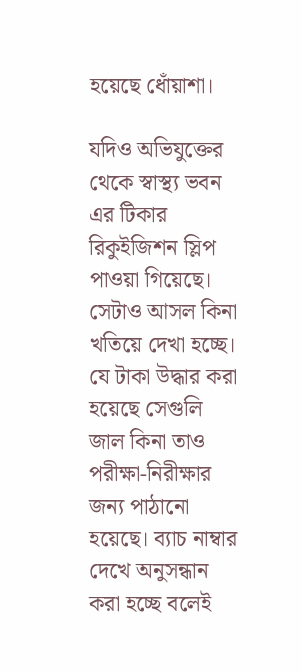হয়েছে ধোঁয়াশা।

যদিও অভিযুক্তের থেকে স্বাস্থ্য ভবন এর টিকার রিকুইজিশন স্লিপ পাওয়া গিয়েছে। সেটাও আসল কিনা খতিয়ে দেখা হচ্ছে। যে টাকা উদ্ধার করা হয়েছে সেগুলি জাল কিনা তাও পরীক্ষা-নিরীক্ষার জন্য পাঠানো হয়েছে। ব্যাচ নাম্বার দেখে অনুসন্ধান করা হচ্ছে বলেই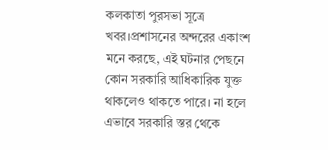কলকাতা পুরসভা সূত্রে খবর।প্রশাসনের অন্দরের একাংশ মনে করছে, এই ঘটনার পেছনে কোন সরকারি আধিকারিক যুক্ত থাকলেও থাকতে পারে। না হলে এভাবে সরকারি স্তর থেকে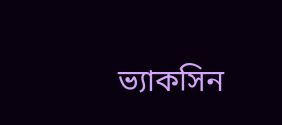ভ্যাকসিন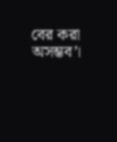বের করা অসম্ভব’।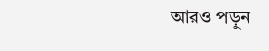আরও পড়ুন